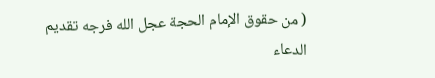( من حقوق الإمام الحجة عجل الله فرجه تقديم الدعاء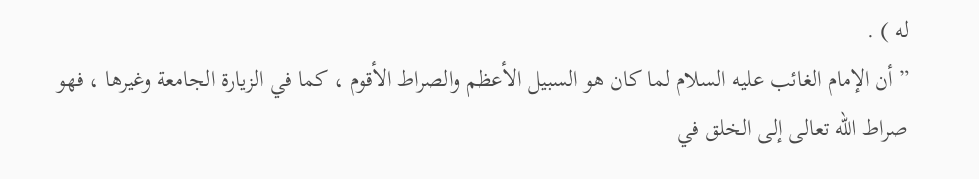له ) .
” أن الإمام الغائب عليه السلام لما كان هو السبيل الأعظم والصراط الأقوم ، كما في الزيارة الجامعة وغيرها ، فهو صراط الله تعالى إلى الخلق في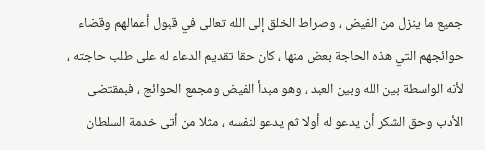جميع ما ينزل من الفيض ، وصراط الخلق إلى الله تعالى في قبول أعمالهم وقضاء حوائجهم التي هذه الحاجة بعض منها ، كان حقا تقديم الدعاء له على طلب حاجته ، لأنه الواسطة بين الله وبين العبد ، وهو مبدأ الفيض ومجمع الحوائج ، فبمقتضى الأدب وحق الشكر أن يدعو له أولا ثم يدعو لنفسه ، مثلا من أتى خدمة السلطان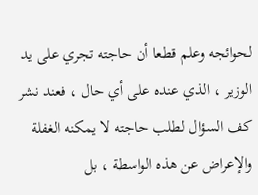لحوائجه وعلم قطعا أن حاجته تجري على يد الوزير ، الذي عنده على أي حال ، فعند نشر كف السؤال لطلب حاجته لا يمكنه الغفلة والإعراض عن هذه الواسطة ، بل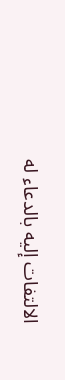الالتفات إليه بالدعاء له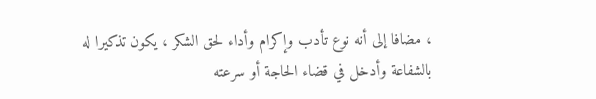، مضافا إلى أنه نوع تأدب وإكرام وأداء لحق الشكر ، يكون تذكيرا له بالشفاعة وأدخل في قضاء الحاجة أو سرعته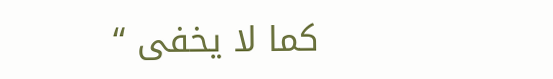كما لا يخفى “